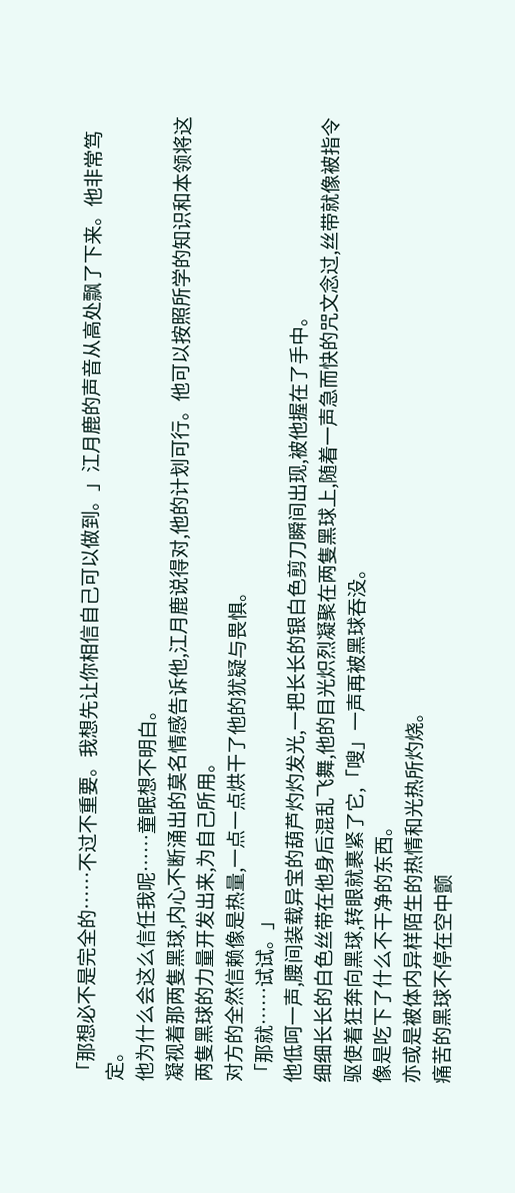「那想必不是完全的……不过不重要。我想先让你相信自己可以做到。」江月鹿的声音从高处飘了下来。他非常笃定。
他为什么会这么信任我呢……童眠想不明白。
凝视着那两隻黑球,内心不断涌出的莫名情感告诉他,江月鹿说得对,他的计划可行。他可以按照所学的知识和本领将这两隻黑球的力量开发出来,为自己所用。
对方的全然信赖像是热量,一点一点烘干了他的犹疑与畏惧。
「那就……试试。」
他低呵一声,腰间装载异宝的葫芦灼灼发光,一把长长的银白色剪刀瞬间出现,被他握在了手中。
细细长长的白色丝带在他身后混乱飞舞,他的目光炽烈凝聚在两隻黑球上,随着一声急而快的咒文念过,丝带就像被指令驱使着狂奔向黑球,转眼就裹紧了它,「嗖」一声再被黑球吞没。
像是吃下了什么不干净的东西。
亦或是被体内异样陌生的热情和光热所灼烧。
痛苦的黑球不停在空中颤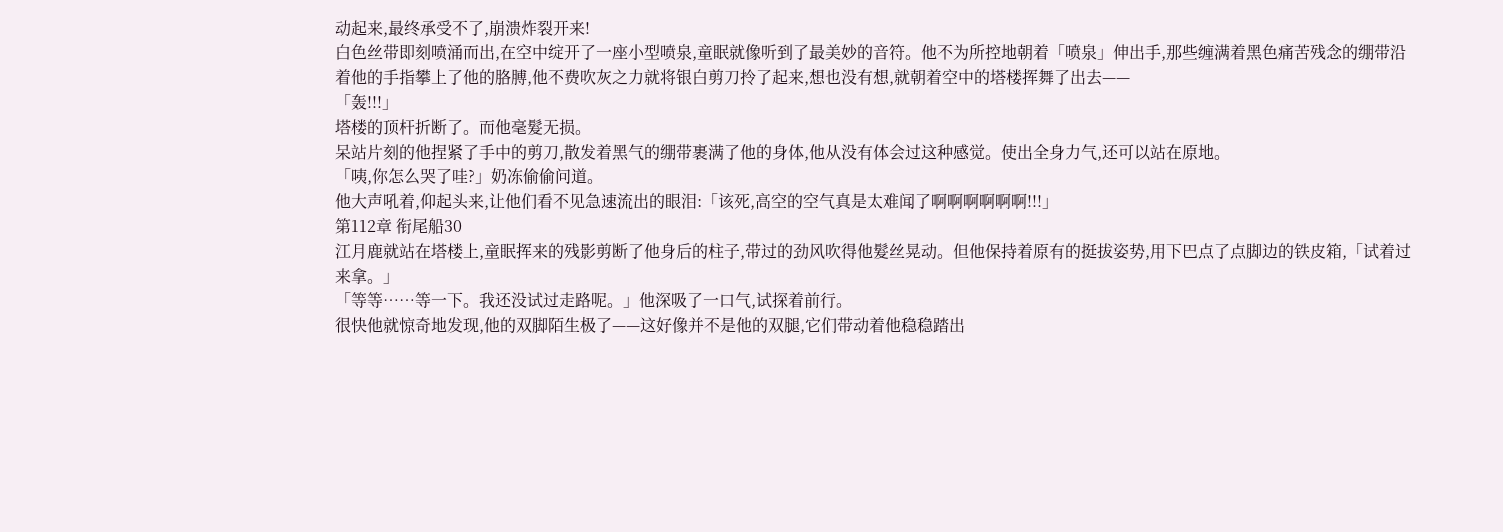动起来,最终承受不了,崩溃炸裂开来!
白色丝带即刻喷涌而出,在空中绽开了一座小型喷泉,童眠就像听到了最美妙的音符。他不为所控地朝着「喷泉」伸出手,那些缠满着黑色痛苦残念的绷带沿着他的手指攀上了他的胳膊,他不费吹灰之力就将银白剪刀拎了起来,想也没有想,就朝着空中的塔楼挥舞了出去——
「轰!!!」
塔楼的顶杆折断了。而他毫髮无损。
呆站片刻的他捏紧了手中的剪刀,散发着黑气的绷带裹满了他的身体,他从没有体会过这种感觉。使出全身力气,还可以站在原地。
「咦,你怎么哭了哇?」奶冻偷偷问道。
他大声吼着,仰起头来,让他们看不见急速流出的眼泪:「该死,高空的空气真是太难闻了啊啊啊啊啊啊!!!」
第112章 衔尾船30
江月鹿就站在塔楼上,童眠挥来的残影剪断了他身后的柱子,带过的劲风吹得他髮丝晃动。但他保持着原有的挺拔姿势,用下巴点了点脚边的铁皮箱,「试着过来拿。」
「等等……等一下。我还没试过走路呢。」他深吸了一口气,试探着前行。
很快他就惊奇地发现,他的双脚陌生极了——这好像并不是他的双腿,它们带动着他稳稳踏出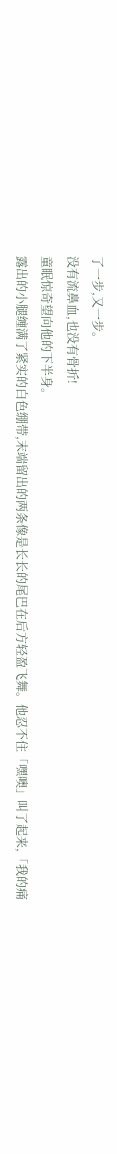了一步,又一步。
没有流鼻血,也没有骨折!
童眠惊奇望向他的下半身。
露出的小腿缠满了紧实的白色绷带,末端留出的两条像是长长的尾巴在后方轻盈飞舞。他忍不住「嘿噢」叫了起来,「我的痛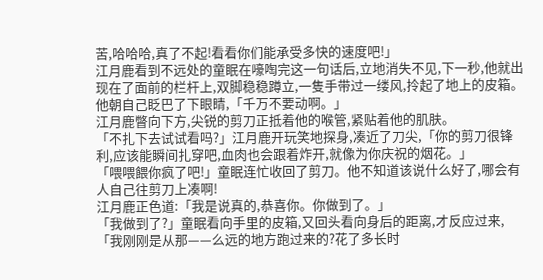苦,哈哈哈,真了不起!看看你们能承受多快的速度吧!」
江月鹿看到不远处的童眠在嚎啕完这一句话后,立地消失不见,下一秒,他就出现在了面前的栏杆上,双脚稳稳蹲立,一隻手带过一缕风,拎起了地上的皮箱。
他朝自己眨巴了下眼睛,「千万不要动啊。」
江月鹿瞥向下方,尖锐的剪刀正抵着他的喉管,紧贴着他的肌肤。
「不扎下去试试看吗?」江月鹿开玩笑地探身,凑近了刀尖,「你的剪刀很锋利,应该能瞬间扎穿吧,血肉也会跟着炸开,就像为你庆祝的烟花。」
「喂喂餵你疯了吧!」童眠连忙收回了剪刀。他不知道该说什么好了,哪会有人自己往剪刀上凑啊!
江月鹿正色道:「我是说真的,恭喜你。你做到了。」
「我做到了?」童眠看向手里的皮箱,又回头看向身后的距离,才反应过来,「我刚刚是从那——么远的地方跑过来的?花了多长时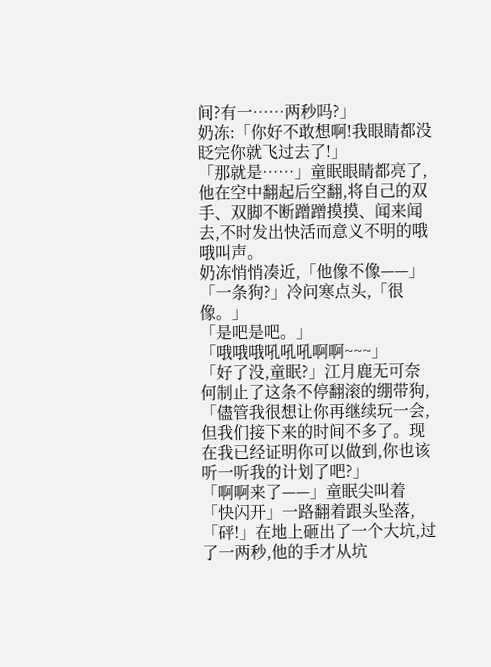间?有一……两秒吗?」
奶冻:「你好不敢想啊!我眼睛都没眨完你就飞过去了!」
「那就是……」童眠眼睛都亮了,他在空中翻起后空翻,将自己的双手、双脚不断蹭蹭摸摸、闻来闻去,不时发出快活而意义不明的哦哦叫声。
奶冻悄悄凑近,「他像不像——」
「一条狗?」冷问寒点头,「很像。」
「是吧是吧。」
「哦哦哦吼吼吼啊啊~~~」
「好了没,童眠?」江月鹿无可奈何制止了这条不停翻滚的绷带狗,「儘管我很想让你再继续玩一会,但我们接下来的时间不多了。现在我已经证明你可以做到,你也该听一听我的计划了吧?」
「啊啊来了——」童眠尖叫着「快闪开」一路翻着跟头坠落,「砰!」在地上砸出了一个大坑,过了一两秒,他的手才从坑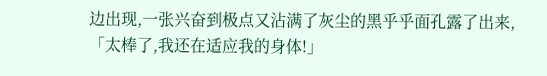边出现,一张兴奋到极点又沾满了灰尘的黑乎乎面孔露了出来,「太棒了,我还在适应我的身体!」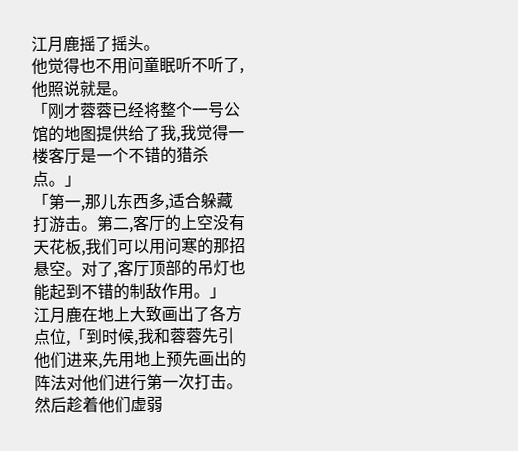江月鹿摇了摇头。
他觉得也不用问童眠听不听了,他照说就是。
「刚才蓉蓉已经将整个一号公馆的地图提供给了我,我觉得一楼客厅是一个不错的猎杀点。」
「第一,那儿东西多,适合躲藏打游击。第二,客厅的上空没有天花板,我们可以用问寒的那招悬空。对了,客厅顶部的吊灯也能起到不错的制敌作用。」
江月鹿在地上大致画出了各方点位,「到时候,我和蓉蓉先引他们进来,先用地上预先画出的阵法对他们进行第一次打击。然后趁着他们虚弱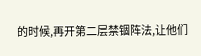的时候,再开第二层禁锢阵法,让他们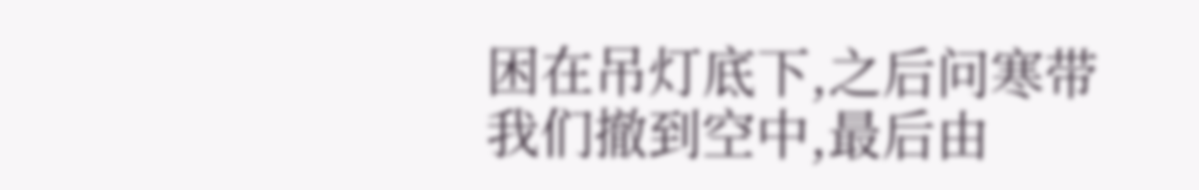困在吊灯底下,之后问寒带我们撤到空中,最后由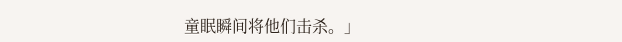童眠瞬间将他们击杀。」